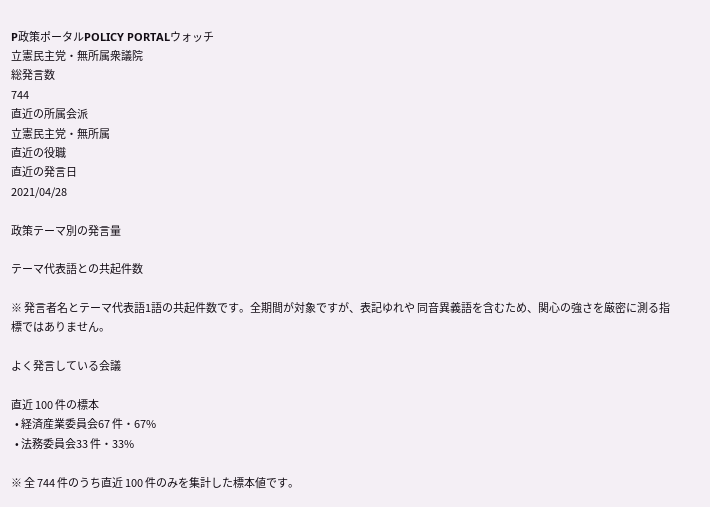P政策ポータルPOLICY PORTALウォッチ
立憲民主党・無所属衆議院
総発言数
744
直近の所属会派
立憲民主党・無所属
直近の役職
直近の発言日
2021/04/28

政策テーマ別の発言量

テーマ代表語との共起件数

※ 発言者名とテーマ代表語1語の共起件数です。全期間が対象ですが、表記ゆれや 同音異義語を含むため、関心の強さを厳密に測る指標ではありません。

よく発言している会議

直近 100 件の標本
  • 経済産業委員会67 件・67%
  • 法務委員会33 件・33%

※ 全 744 件のうち直近 100 件のみを集計した標本値です。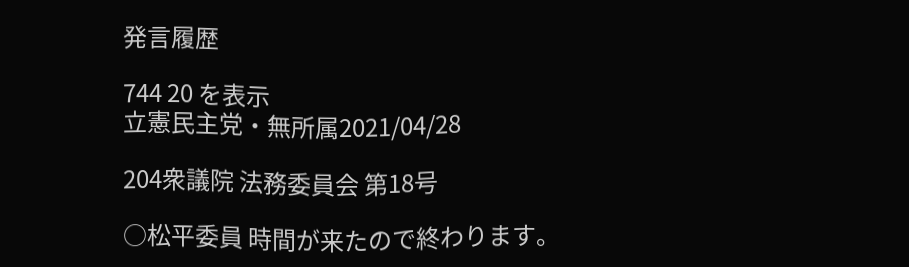発言履歴

744 20 を表示
立憲民主党・無所属2021/04/28

204衆議院 法務委員会 第18号

○松平委員 時間が来たので終わります。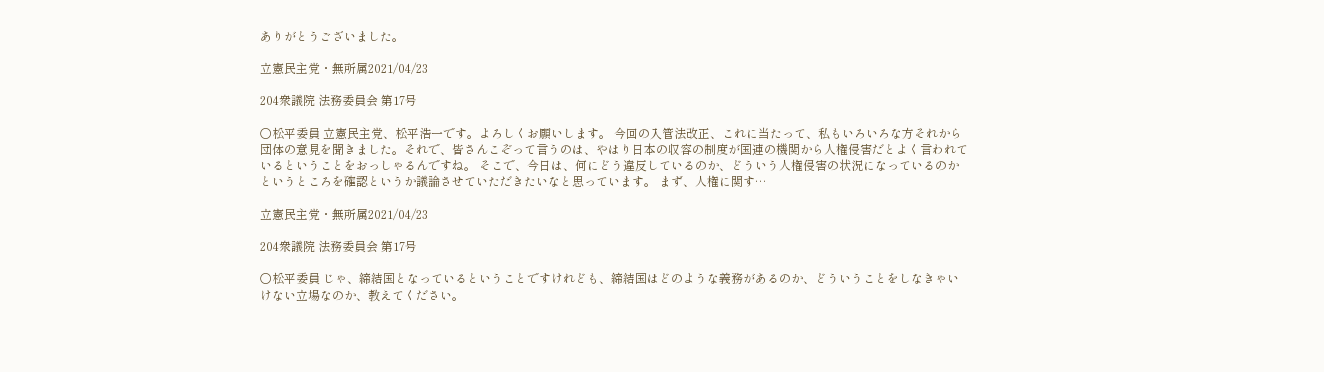ありがとうございました。

立憲民主党・無所属2021/04/23

204衆議院 法務委員会 第17号

○松平委員 立憲民主党、松平浩一です。よろしくお願いします。 今回の入管法改正、これに当たって、私もいろいろな方それから団体の意見を聞きました。それで、皆さんこぞって言うのは、やはり日本の収容の制度が国連の機関から人権侵害だとよく言われているということをおっしゃるんですね。 そこで、今日は、何にどう違反しているのか、どういう人権侵害の状況になっているのかというところを確認というか議論させていただきたいなと思っています。 まず、人権に関す…

立憲民主党・無所属2021/04/23

204衆議院 法務委員会 第17号

○松平委員 じゃ、締結国となっているということですけれども、締結国はどのような義務があるのか、どういうことをしなきゃいけない立場なのか、教えてください。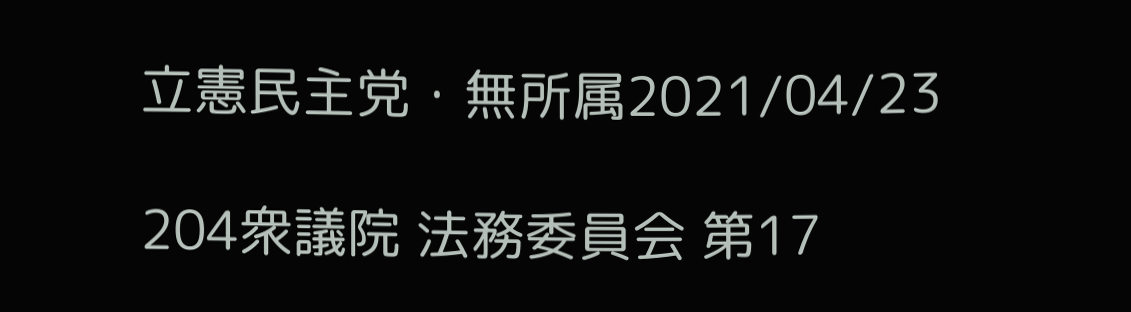立憲民主党・無所属2021/04/23

204衆議院 法務委員会 第17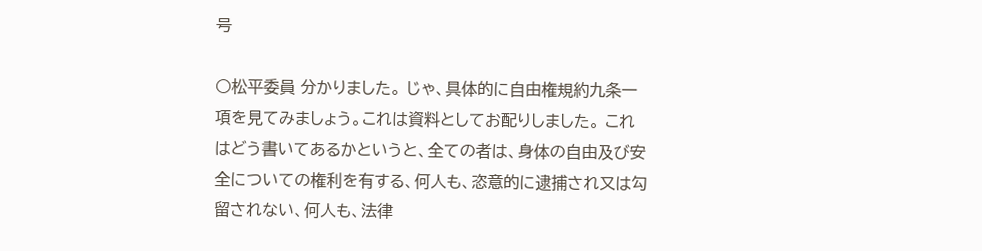号

○松平委員 分かりました。 じゃ、具体的に自由権規約九条一項を見てみましょう。これは資料としてお配りしました。 これはどう書いてあるかというと、全ての者は、身体の自由及び安全についての権利を有する、何人も、恣意的に逮捕され又は勾留されない、何人も、法律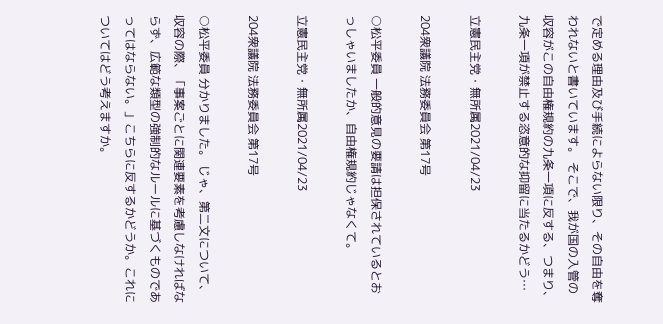で定める理由及び手続によらない限り、その自由を奪われないと書いています。 そこで、我が国の入管の収容がこの自由権規約の九条一項に反する、つまり、九条一項が禁止する恣意的な抑留に当たるかどう…

立憲民主党・無所属2021/04/23

204衆議院 法務委員会 第17号

○松平委員 一般的意見の要請は担保されているとおっしゃいましたか、自由権規約じゃなくて。

立憲民主党・無所属2021/04/23

204衆議院 法務委員会 第17号

○松平委員 分かりました。 じゃ、第二文について、収容の際、「事案ごとに関連要素を考慮しなければならず、広範な類型の強制的なルールに基づくものであってはならない。」こちらに反するかどうか。これについてはどう考えますか。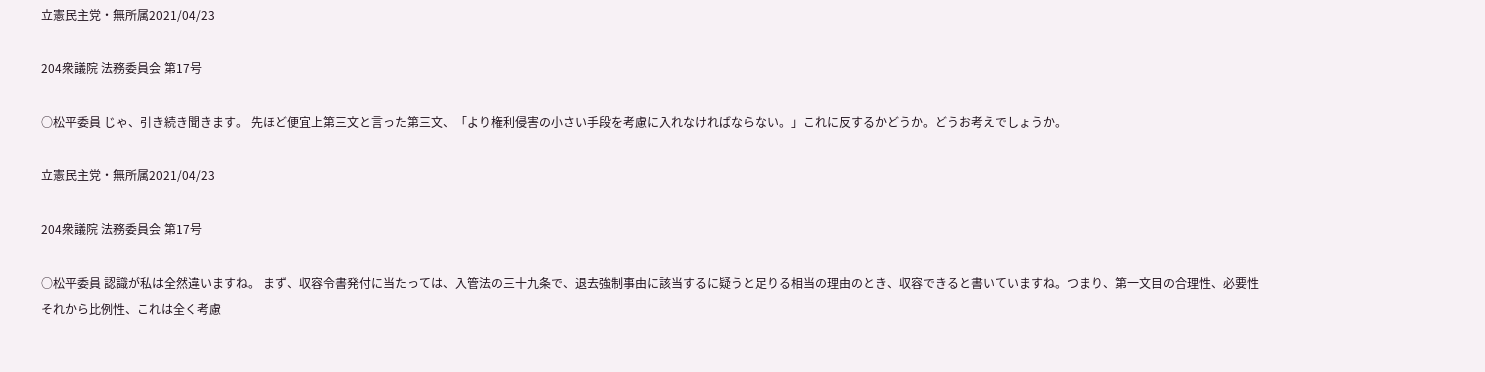立憲民主党・無所属2021/04/23

204衆議院 法務委員会 第17号

○松平委員 じゃ、引き続き聞きます。 先ほど便宜上第三文と言った第三文、「より権利侵害の小さい手段を考慮に入れなければならない。」これに反するかどうか。どうお考えでしょうか。

立憲民主党・無所属2021/04/23

204衆議院 法務委員会 第17号

○松平委員 認識が私は全然違いますね。 まず、収容令書発付に当たっては、入管法の三十九条で、退去強制事由に該当するに疑うと足りる相当の理由のとき、収容できると書いていますね。つまり、第一文目の合理性、必要性それから比例性、これは全く考慮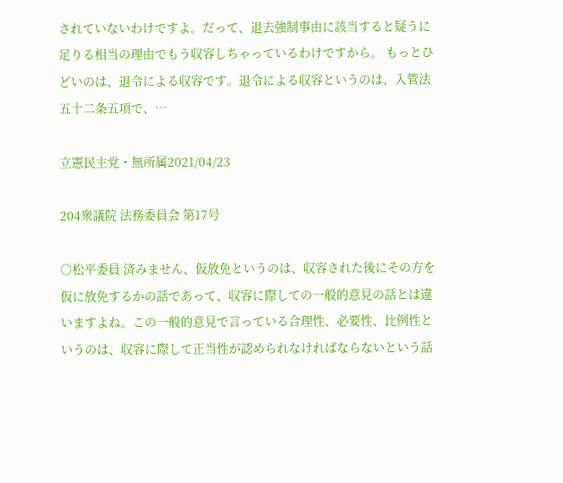されていないわけですよ。だって、退去強制事由に該当すると疑うに足りる相当の理由でもう収容しちゃっているわけですから。 もっとひどいのは、退令による収容です。退令による収容というのは、入管法五十二条五項で、…

立憲民主党・無所属2021/04/23

204衆議院 法務委員会 第17号

○松平委員 済みません、仮放免というのは、収容された後にその方を仮に放免するかの話であって、収容に際しての一般的意見の話とは違いますよね。この一般的意見で言っている合理性、必要性、比例性というのは、収容に際して正当性が認められなければならないという話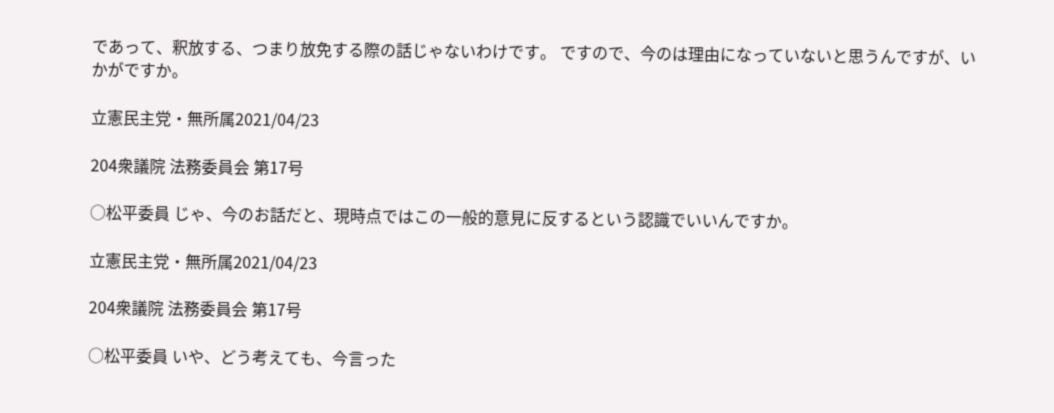であって、釈放する、つまり放免する際の話じゃないわけです。 ですので、今のは理由になっていないと思うんですが、いかがですか。

立憲民主党・無所属2021/04/23

204衆議院 法務委員会 第17号

○松平委員 じゃ、今のお話だと、現時点ではこの一般的意見に反するという認識でいいんですか。

立憲民主党・無所属2021/04/23

204衆議院 法務委員会 第17号

○松平委員 いや、どう考えても、今言った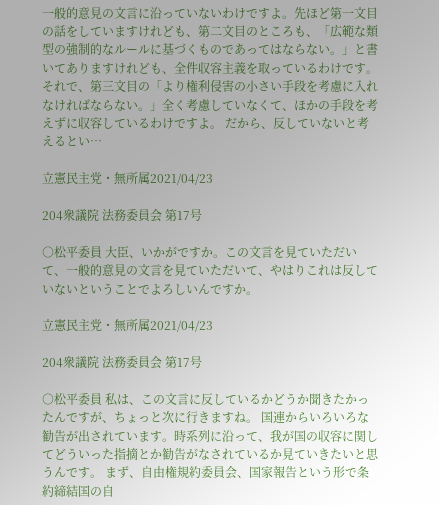一般的意見の文言に沿っていないわけですよ。先ほど第一文目の話をしていますけれども、第二文目のところも、「広範な類型の強制的なルールに基づくものであってはならない。」と書いてありますけれども、全件収容主義を取っているわけです。それで、第三文目の「より権利侵害の小さい手段を考慮に入れなければならない。」全く考慮していなくて、ほかの手段を考えずに収容しているわけですよ。 だから、反していないと考えるとい…

立憲民主党・無所属2021/04/23

204衆議院 法務委員会 第17号

○松平委員 大臣、いかがですか。この文言を見ていただいて、一般的意見の文言を見ていただいて、やはりこれは反していないということでよろしいんですか。

立憲民主党・無所属2021/04/23

204衆議院 法務委員会 第17号

○松平委員 私は、この文言に反しているかどうか聞きたかったんですが、ちょっと次に行きますね。 国連からいろいろな勧告が出されています。時系列に沿って、我が国の収容に関してどういった指摘とか勧告がなされているか見ていきたいと思うんです。 まず、自由権規約委員会、国家報告という形で条約締結国の自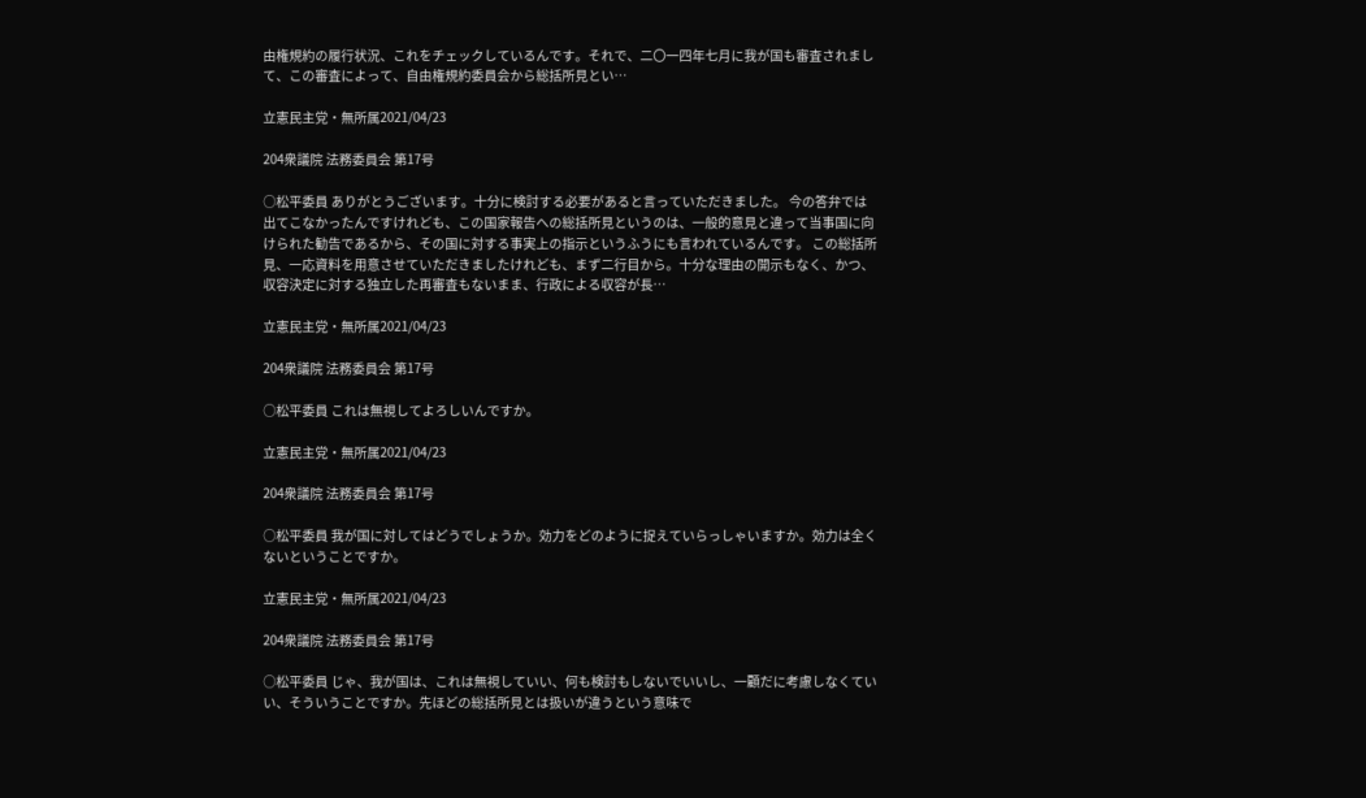由権規約の履行状況、これをチェックしているんです。それで、二〇一四年七月に我が国も審査されまして、この審査によって、自由権規約委員会から総括所見とい…

立憲民主党・無所属2021/04/23

204衆議院 法務委員会 第17号

○松平委員 ありがとうございます。十分に検討する必要があると言っていただきました。 今の答弁では出てこなかったんですけれども、この国家報告への総括所見というのは、一般的意見と違って当事国に向けられた勧告であるから、その国に対する事実上の指示というふうにも言われているんです。 この総括所見、一応資料を用意させていただきましたけれども、まず二行目から。十分な理由の開示もなく、かつ、収容決定に対する独立した再審査もないまま、行政による収容が長…

立憲民主党・無所属2021/04/23

204衆議院 法務委員会 第17号

○松平委員 これは無視してよろしいんですか。

立憲民主党・無所属2021/04/23

204衆議院 法務委員会 第17号

○松平委員 我が国に対してはどうでしょうか。効力をどのように捉えていらっしゃいますか。効力は全くないということですか。

立憲民主党・無所属2021/04/23

204衆議院 法務委員会 第17号

○松平委員 じゃ、我が国は、これは無視していい、何も検討もしないでいいし、一顧だに考慮しなくていい、そういうことですか。先ほどの総括所見とは扱いが違うという意味で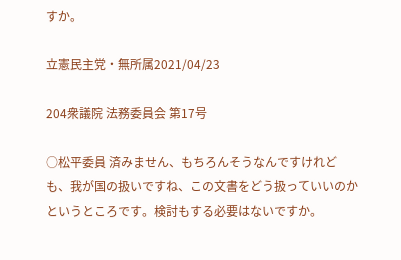すか。

立憲民主党・無所属2021/04/23

204衆議院 法務委員会 第17号

○松平委員 済みません、もちろんそうなんですけれども、我が国の扱いですね、この文書をどう扱っていいのかというところです。検討もする必要はないですか。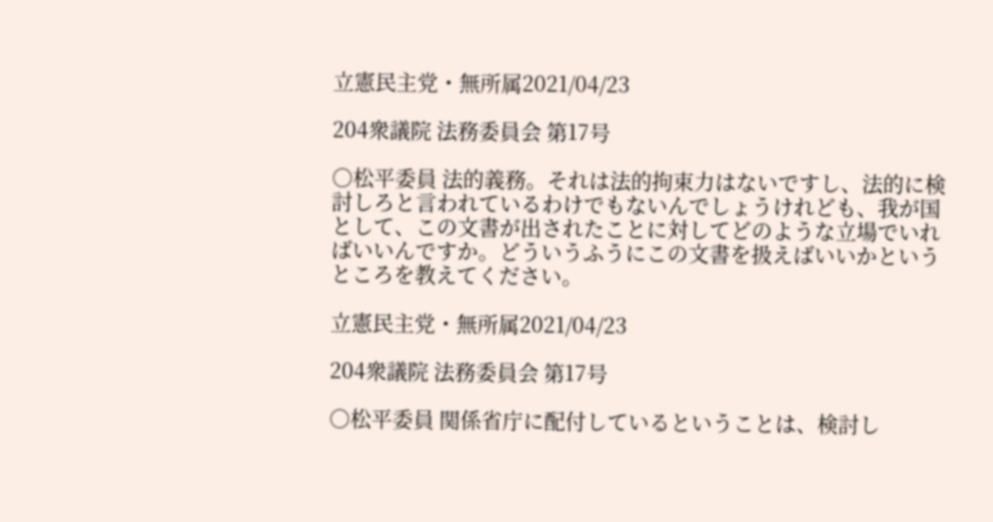立憲民主党・無所属2021/04/23

204衆議院 法務委員会 第17号

○松平委員 法的義務。それは法的拘束力はないですし、法的に検討しろと言われているわけでもないんでしょうけれども、我が国として、この文書が出されたことに対してどのような立場でいればいいんですか。どういうふうにこの文書を扱えばいいかというところを教えてください。

立憲民主党・無所属2021/04/23

204衆議院 法務委員会 第17号

○松平委員 関係省庁に配付しているということは、検討し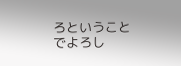ろということでよろし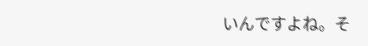いんですよね。そ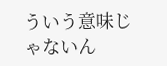ういう意味じゃないん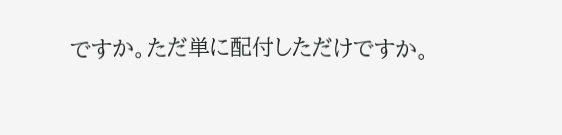ですか。ただ単に配付しただけですか。